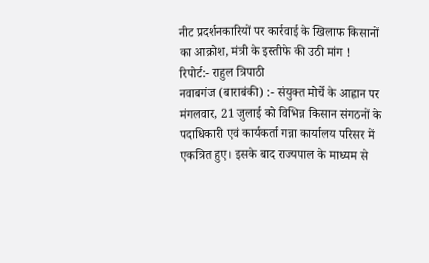नीट प्रदर्शनकारियों पर कार्रवाई के खिलाफ किसानों का आक्रोश, मंत्री के इस्तीफे की उठी मांग !
रिपोर्ट:- राहुल त्रिपाठी
नवाबगंज (बाराबंकी) :- संयुक्त मोर्चे के आह्वान पर मंगलवार, 21 जुलाई को विभिन्न किसान संगठनों के पदाधिकारी एवं कार्यकर्ता गन्ना कार्यालय परिसर में एकत्रित हुए। इसके बाद राज्यपाल के माध्यम से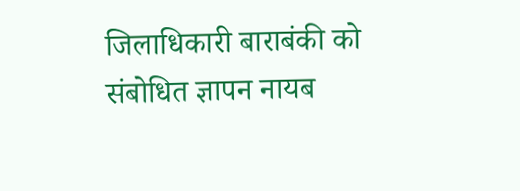जिलाधिकारी बाराबंकी को संबोधित ज्ञापन नायब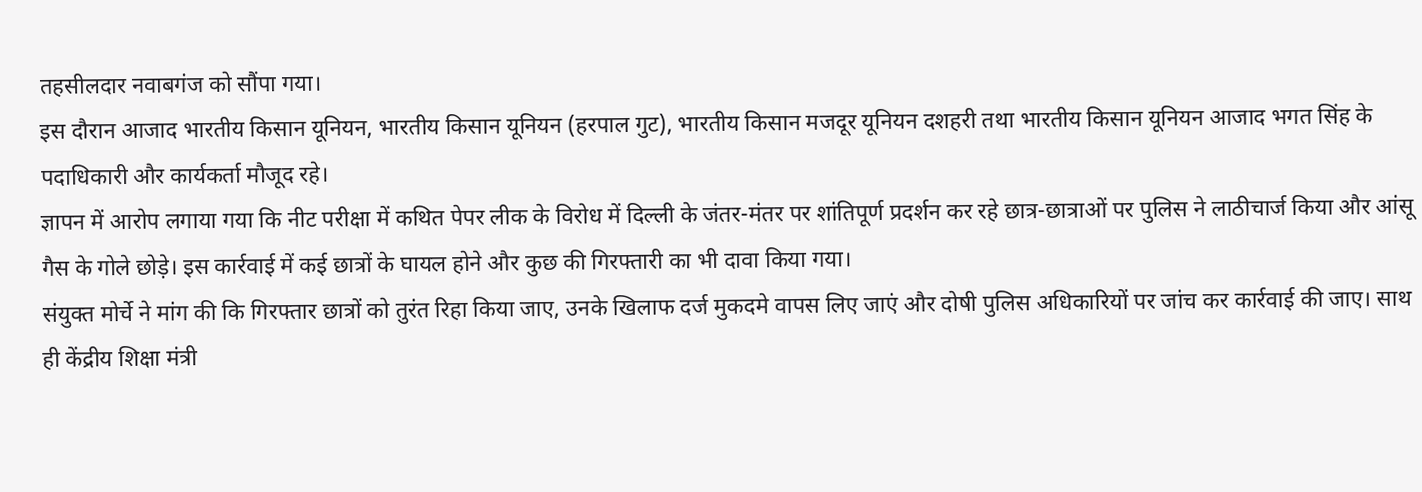तहसीलदार नवाबगंज को सौंपा गया।
इस दौरान आजाद भारतीय किसान यूनियन, भारतीय किसान यूनियन (हरपाल गुट), भारतीय किसान मजदूर यूनियन दशहरी तथा भारतीय किसान यूनियन आजाद भगत सिंह के पदाधिकारी और कार्यकर्ता मौजूद रहे।
ज्ञापन में आरोप लगाया गया कि नीट परीक्षा में कथित पेपर लीक के विरोध में दिल्ली के जंतर-मंतर पर शांतिपूर्ण प्रदर्शन कर रहे छात्र-छात्राओं पर पुलिस ने लाठीचार्ज किया और आंसू गैस के गोले छोड़े। इस कार्रवाई में कई छात्रों के घायल होने और कुछ की गिरफ्तारी का भी दावा किया गया।
संयुक्त मोर्चे ने मांग की कि गिरफ्तार छात्रों को तुरंत रिहा किया जाए, उनके खिलाफ दर्ज मुकदमे वापस लिए जाएं और दोषी पुलिस अधिकारियों पर जांच कर कार्रवाई की जाए। साथ ही केंद्रीय शिक्षा मंत्री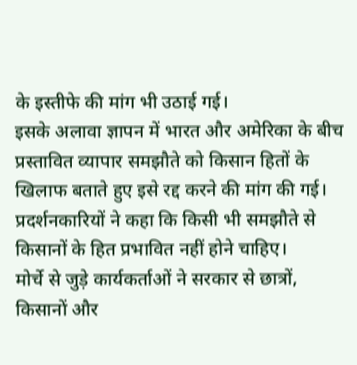के इस्तीफे की मांग भी उठाई गई।
इसके अलावा ज्ञापन में भारत और अमेरिका के बीच प्रस्तावित व्यापार समझौते को किसान हितों के खिलाफ बताते हुए इसे रद्द करने की मांग की गई। प्रदर्शनकारियों ने कहा कि किसी भी समझौते से किसानों के हित प्रभावित नहीं होने चाहिए।
मोर्चे से जुड़े कार्यकर्ताओं ने सरकार से छात्रों, किसानों और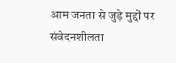आम जनता से जुड़े मुद्दों पर संवेदनशीलता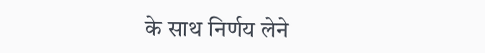के साथ निर्णय लेने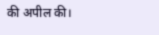की अपील की।